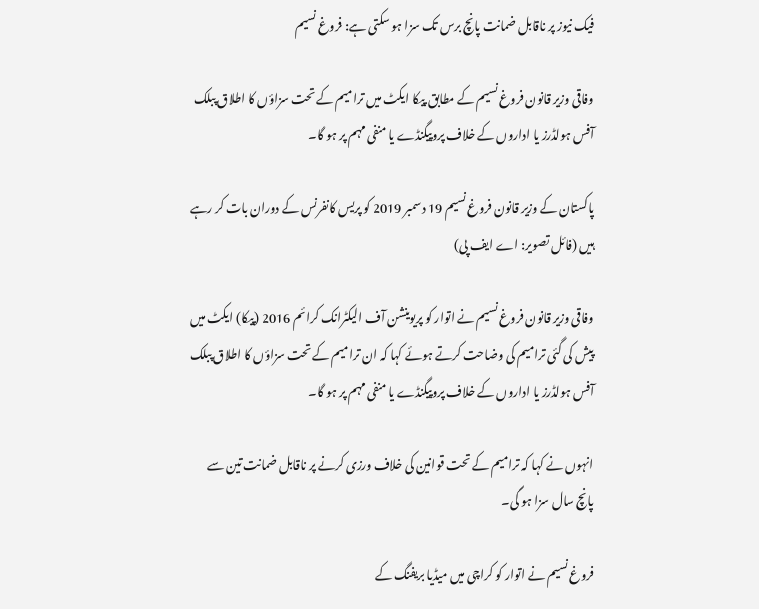فیک نیوز پر ناقابل ضمانت پانچ برس تک سزا ہو سکتی ہے: فروغ نسیم

وفاقی وزیر قانون فروغ نسیم کے مطابق پیکا ایکٹ میں ترامیم کے تحت سزاؤں کا اطلاق پبلک آفس ہولڈرز یا اداروں کے خلاف پروپیگنڈے یا منفی مہم پر ہو گا۔

پاکستان کے وزیر قانون فروغ نسیم 19 دسمبر 2019 کو پریس کانفرنس کے دوران بات کر رہے ہیں (فائل تصویر: اے ایف پی)

وفاقی وزیر قانون فروغ نسیم نے اتوار کو پریوینشن آف الیکٹرانک کرائم 2016 (پیکا) ایکٹ میں پیش کی گئی ترامیم کی وضاحت کرتے ہوئے کہا کہ ان ترامیم کے تحت سزاؤں کا اطلاق پبلک آفس ہولڈرز یا اداروں کے خلاف پروپیگنڈے یا منفی مہم پر ہو گا۔

انہوں نے کہا کہ ترامیم کے تحت قوانین کی خلاف ورزی کرنے پر ناقابل ضمانت تین سے پانچ سال سزا ہو گی۔

فروغ نسیم نے اتوار کو کراچی میں میڈیا بریفنگ کے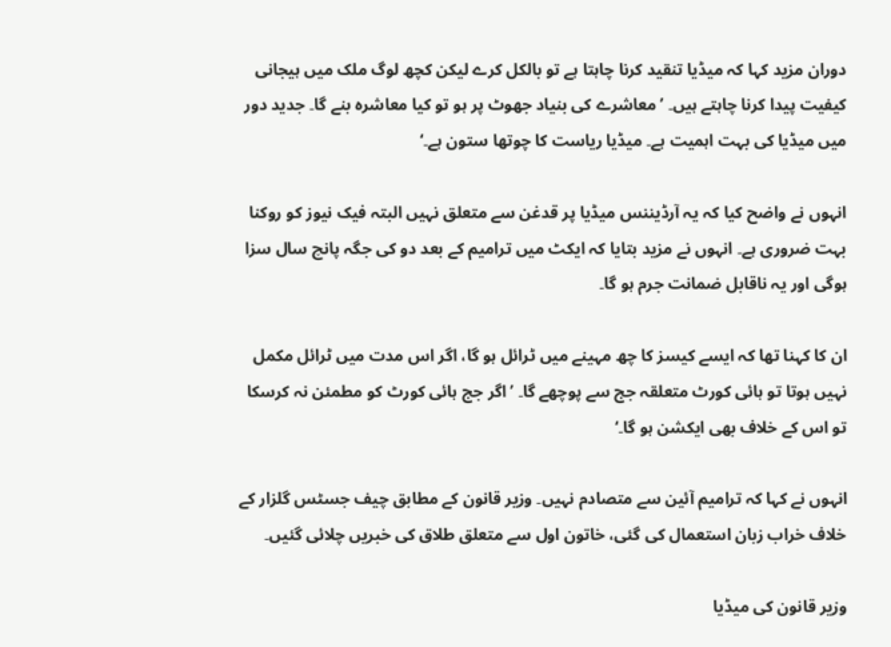دوران مزید کہا کہ میڈیا تنقید کرنا چاہتا ہے تو بالکل کرے لیکن کچھ لوگ ملک میں ہیجانی کیفیت پیدا کرنا چاہتے ہیں۔ ’معاشرے کی بنیاد جھوٹ پر ہو تو کیا معاشرہ بنے گا۔ جدید دور میں میڈیا کی بہت اہمیت ہے۔ میڈیا ریاست کا چوتھا ستون ہے۔‘

انہوں نے واضح کیا کہ یہ آرڈیننس میڈیا پر قدغن سے متعلق نہیں البتہ فیک نیوز کو روکنا بہت ضروری ہے۔ انہوں نے مزید بتایا کہ ایکٹ میں ترامیم کے بعد دو کی جگہ پانچ سال سزا ہوگی اور یہ ناقابل ضمانت جرم ہو گا۔

ان کا کہنا تھا کہ ایسے کیسز کا چھ مہینے میں ٹرائل ہو گا، اگر اس مدت میں ٹرائل مکمل نہیں ہوتا تو ہائی کورٹ متعلقہ جج سے پوچھے گا۔ ’اگر جج ہائی کورٹ کو مطمئن نہ کرسکا تو اس کے خلاف بھی ایکشن ہو گا۔‘

انہوں نے کہا کہ ترامیم آئین سے متصادم نہیں۔ وزیر قانون کے مطابق چیف جسٹس گلزار کے خلاف خراب زبان استعمال کی گئی، خاتون اول سے متعلق طلاق کی خبریں چلائی گئیں۔

وزیر قانون کی میڈیا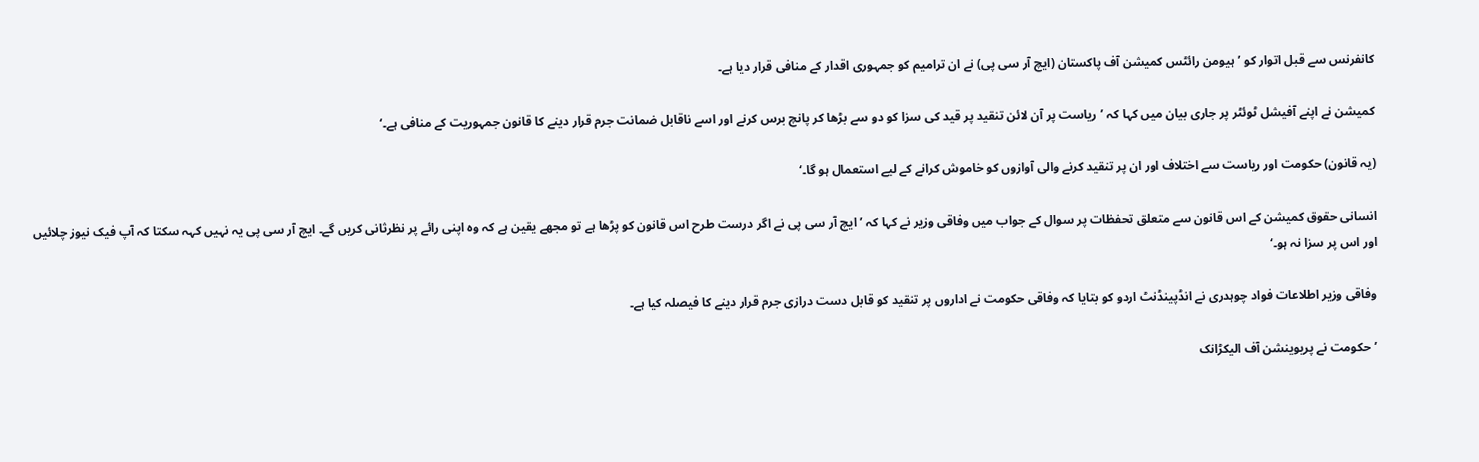کانفرنس سے قبل اتوار کو ’ہیومن رائٹس کمیشن آف پاکستان (ایچ آر سی پی) نے ان ترامیم کو جمہوری اقدار کے منافی قرار دیا ہے۔

کمیشن نے اپنے آفیشل ٹوئٹر پر جاری بیان میں کہا کہ ’ریاست پر آن لائن تنقید پر قید کی سزا کو دو سے بڑھا کر پانچ برس کرنے اور اسے ناقابل ضمانت جرم قرار دینے کا قانون جمہوریت کے منافی ہے۔‘

(یہ قانون) حکومت اور ریاست سے اختلاف اور ان پر تنقید کرنے والی آوازوں کو خاموش کرانے کے لیے استعمال ہو گا۔‘

انسانی حقوق کمیشن کے اس قانون سے متعلق تحفظات پر سوال کے جواب میں وفاقی وزیر نے کہا کہ ’ایچ آر سی پی نے اگر درست طرح اس قانون کو پڑھا ہے تو مجھے یقین ہے کہ وہ اپنی رائے پر نظرثانی کریں گے۔ ایچ آر سی پی یہ نہیں کہہ سکتا کہ آپ فیک نیوز چلائیں اور اس پر سزا نہ ہو۔‘

وفاقی وزیر اطلاعات فواد چوہدری نے انڈپینڈنٹ اردو کو بتایا کہ وفاقی حکومت نے اداروں پر تنقید کو قابل دست درازی جرم قرار دینے کا فیصلہ کیا ہے۔

’حکومت نے پریوینشن آف الیکڑانک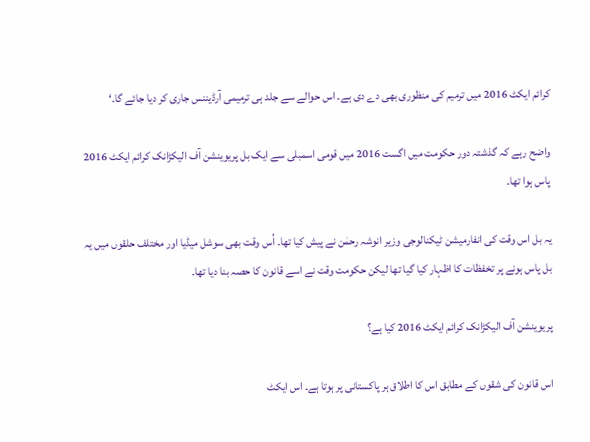کرائم ایکٹ 2016 میں ترمیم کی منظوری بھی دے دی ہے۔ اس حوالے سے جلد ہی ترمیمی آرڈیننس جاری کر دیا جائے گا۔‘

واضح رہے کہ گذشتہ دور حکومت میں اگست 2016 میں قومی اسمبلی سے ایک بل پریوینشن آف الیکڑانک کرائم ایکٹ 2016 پاس ہوا تھا۔

یہ بل اس وقت کی انفارمیشن ٹیکنالوجی وزیر انوشہ رحمٰن نے پیش کیا تھا۔ اُس وقت بھی سوشل میڈیا اور مختلف حلقوں میں یہ بل پاس ہونے پر تخفظات کا اظہار کیا گیا تھا لیکن حکومت وقت نے اسے قانون کا حصہ بنا دیا تھا۔

پریوینشن آف الیکڑانک کرائم ایکٹ 2016 کیا ہے؟

اس قانون کی شقوں کے مطابق اس کا اطلاق ہر پاکستانی پر ہوتا ہے۔ اس ایکٹ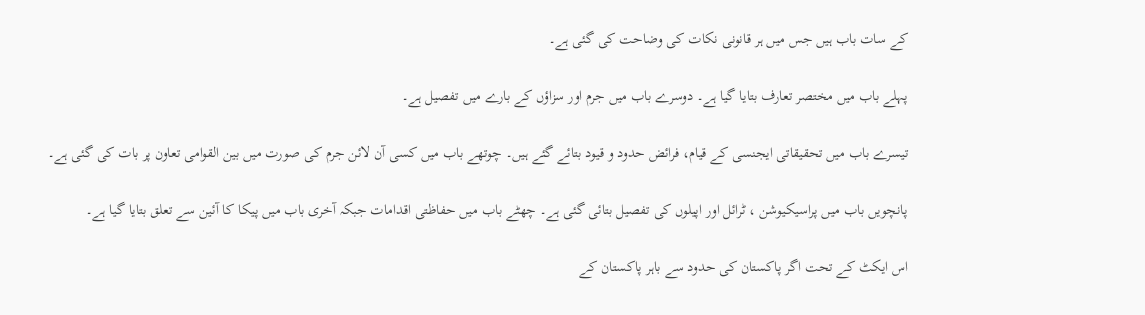کے سات باب ہیں جس میں ہر قانونی نکات کی وضاحت کی گئی ہے۔

پہلے باب میں مختصر تعارف بتایا گیا ہے۔ دوسرے باب میں جرم اور سزاؤں کے بارے میں تفصیل ہے۔

تیسرے باب میں تحقیقاتی ایجنسی کے قیام، فرائض حدود و قیود بتائے گئے ہیں۔ چوتھے باب میں کسی آن لائن جرم کی صورت میں بین القوامی تعاون پر بات کی گئی ہے۔

پانچویں باب میں پراسیکیوشن ، ٹرائل اور اپیلوں کی تفصیل بتائی گئی ہے۔ چھٹے باب میں حفاظتی اقدامات جبکہ آخری باب میں پیکا کا آئین سے تعلق بتایا گیا ہے۔

اس ایکٹ کے تحت اگر پاکستان کی حدود سے باہر پاکستان کے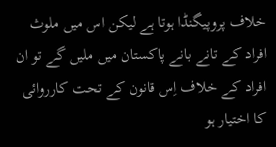خلاف پروپیگنڈا ہوتا ہے لیکن اس میں ملوث افراد کے تانے بانے پاکستان میں ملیں گے تو ان افراد کے خلاف اِس قانون کے تحت کارروائی کا اختیار ہو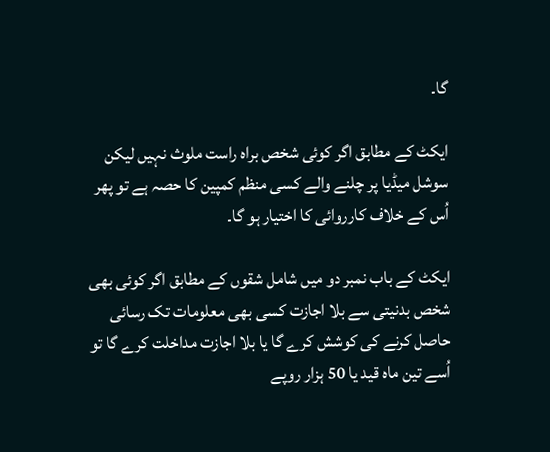گا۔

ایکٹ کے مطابق اگر کوئی شخص براہ راست ملوث نہیں لیکن سوشل میڈیا پر چلنے والے کسی منظم کمپین کا حصہ ہے تو پھر اُس کے خلاف کارروائی کا اختیار ہو گا۔

ایکٹ کے باب نمبر دو میں شامل شقوں کے مطابق اگر کوئی بھی شخص بدنیتی سے بلا اجازت کسی بھی معلومات تک رسائی حاصل کرنے کی کوشش کرے گا یا بلا اجازت مداخلت کرے گا تو اُسے تین ماہ قید یا 50 ہزار روپے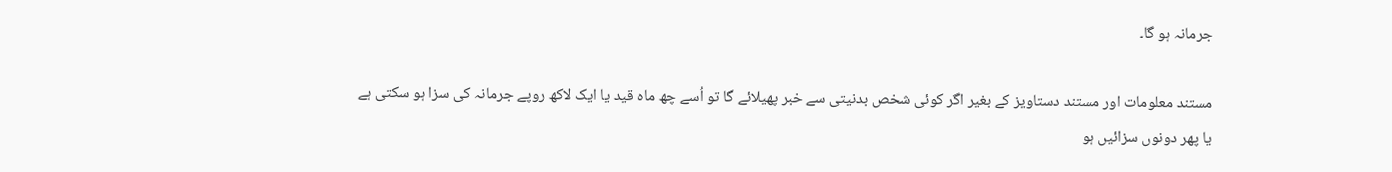جرمانہ ہو گا۔

مستند معلومات اور مستند دستاویز کے بغیر اگر کوئی شخص بدنیتی سے خبر پھیلائے گا تو اُسے چھ ماہ قید یا ایک لاکھ روپے جرمانہ کی سزا ہو سکتی ہے یا پھر دونوں سزائیں ہو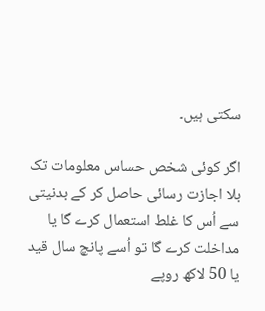سکتی ہیں۔

اگر کوئی شخص حساس معلومات تک بلا اجازت رسائی حاصل کر کے بدنیتی سے اُس کا غلط استعمال کرے گا یا مداخلت کرے گا تو اُسے پانچ سال قید یا 50 لاکھ روپے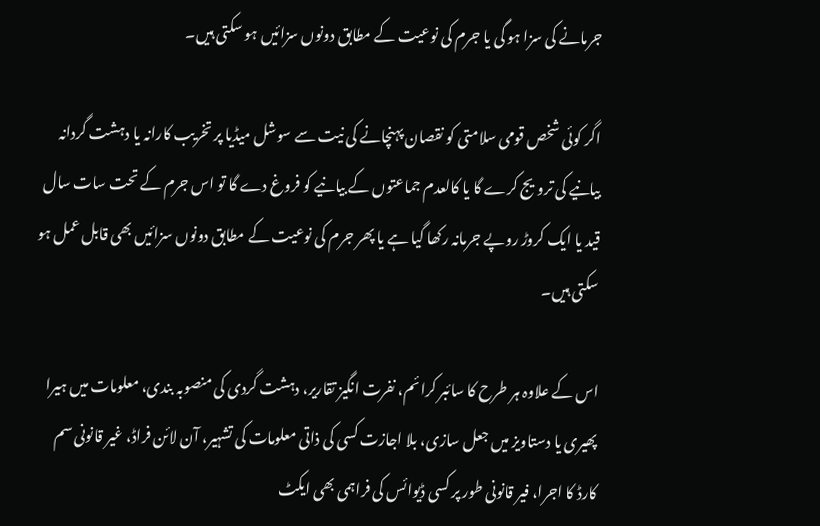جرمانے کی سزا ہو گی یا جرم کی نوعیت کے مطابق دونوں سزائیں ہو سکتی ہیں۔

اگر کوئی شخص قومی سلامتی کو نقصان پہنچانے کی نیت سے سوشل میڈیا پر تخریب کارانہ یا دہشت گردانہ بیانیے کی ترویج کرے گا یا کالعدم جماعتوں کے بیانیے کو فروغ دے گا تو اس جرم کے تحت سات سال قید یا ایک کروڑ روپے جرمانہ رکھا گیا ہے یا پھر جرم کی نوعیت کے مطابق دونوں سزائیں بھی قابل عمل ہو سکتی ہیں۔

اس کے علاوہ ہر طرح کا سائبر کرائم، نفرت انگیز تقاریر، دہشت گردی کی منصوبہ بندی، معلومات میں ہیرا پھیری یا دستاویز میں جعل سازی، بلا اجازت کسی کی ذاتی معلومات کی تشہیر، آن لائن فراڈ، غیر قانونی سم کارڈ کا اجرا، فیر قانونی طور پر کسی ڈیوائس کی فراہمی بھی ایکٹ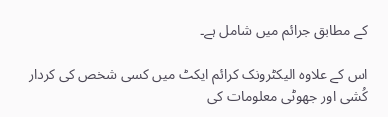کے مطابق جرائم میں شامل ہے۔

اس کے علاوہ الیکٹرونک کرائم ایکٹ میں کسی شخص کی کردار کُشی اور جھوٹی معلومات کی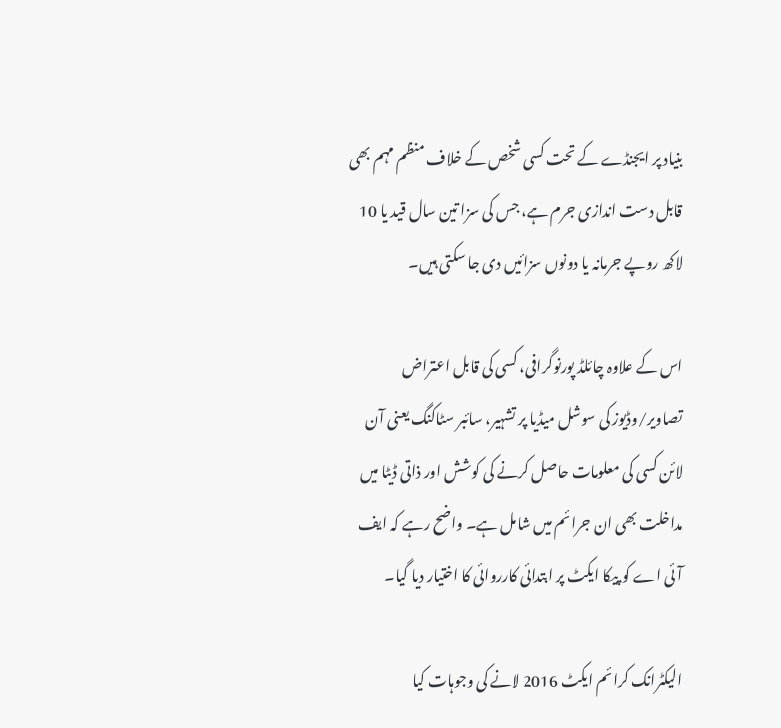بنیاد پر ایجنڈے کے تحت کسی شخص کے خلاف منظم مہم بھی قابل دست اندازی جرم ہے، جس کی سزا تین سال قید یا 10 لاکھ روپے جرمانہ یا دونوں سزائیں دی جا سکتی ہیں۔

اس کے علاوہ چائلڈ پورنوگرافی، کسی کی قابل اعتراض تصاویر/وڈیوز کی سوشل میڈیا پر تشہیر، سائبر سٹاکنگ یعنی آن لائن کسی کی معلومات حاصل کرنے کی کوشش اور ذاتی ڈیٹا میں مداخلت بھی ان جرائم میں شامل ہے۔ واضح رہے کہ ایف آئی اے کو پیکا ایکٹ پر ابتدائی کارروائی کا اختیار دیا گیا۔

الیکٹرانک کرائم ایکٹ 2016 لانے کی وجوہات کیا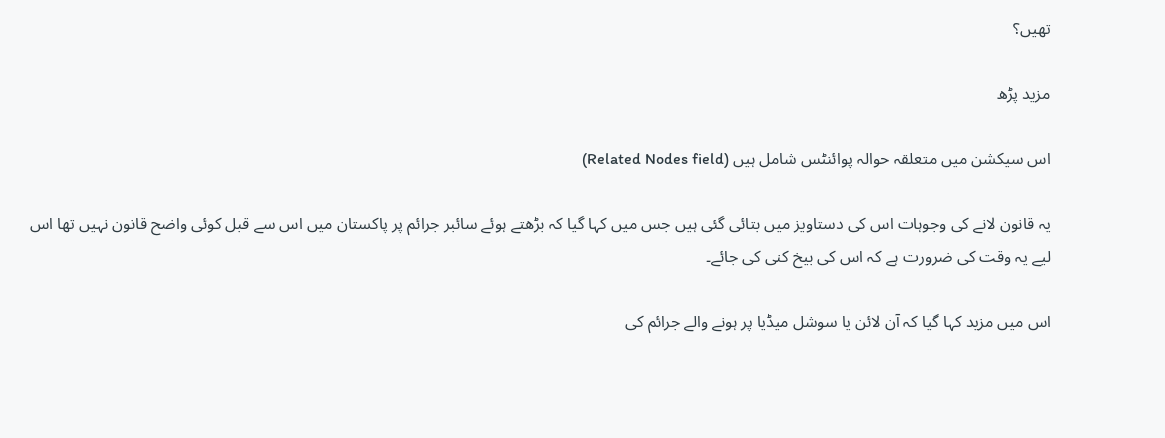تھیں؟

مزید پڑھ

اس سیکشن میں متعلقہ حوالہ پوائنٹس شامل ہیں (Related Nodes field)

یہ قانون لانے کی وجوہات اس کی دستاویز میں بتائی گئی ہیں جس میں کہا گیا کہ بڑھتے ہوئے سائبر جرائم پر پاکستان میں اس سے قبل کوئی واضح قانون نہیں تھا اس لیے یہ وقت کی ضرورت ہے کہ اس کی بیخ کنی کی جائے۔

اس میں مزید کہا گیا کہ آن لائن یا سوشل میڈیا پر ہونے والے جرائم کی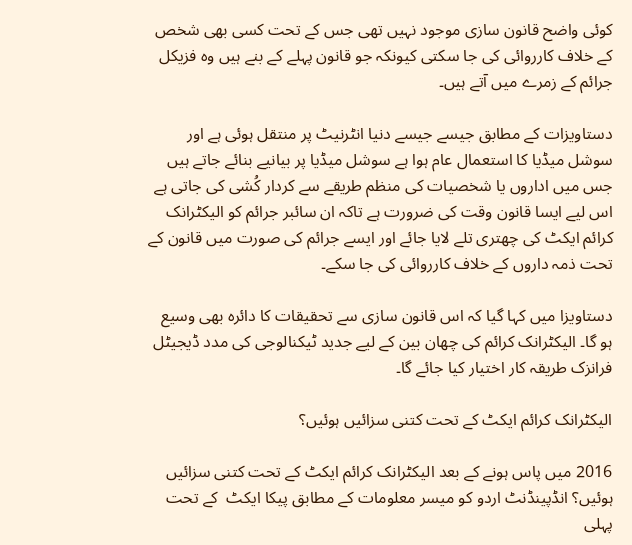کوئی واضح قانون سازی موجود نہیں تھی جس کے تحت کسی بھی شخص کے خلاف کارروائی کی جا سکتی کیونکہ جو قانون پہلے کے بنے ہیں وہ فزیکل جرائم کے زمرے میں آتے ہیں۔

دستاویزات کے مطابق جیسے جیسے دنیا انٹرنیٹ پر منتقل ہوئی ہے اور سوشل میڈیا کا استعمال عام ہوا ہے سوشل میڈیا پر بیانیے بنائے جاتے ہیں جس میں اداروں یا شخصیات کی منظم طریقے سے کردار کُشی کی جاتی ہے اس لیے ایسا قانون وقت کی ضرورت ہے تاکہ ان سائبر جرائم کو الیکٹرانک کرائم ایکٹ کی چھتری تلے لایا جائے اور ایسے جرائم کی صورت میں قانون کے تحت ذمہ داروں کے خلاف کارروائی کی جا سکے۔

دستاویزا میں کہا گیا کہ اس قانون سازی سے تحقیقات کا دائرہ بھی وسیع ہو گا۔ الیکٹرانک کرائم کی چھان بین کے لیے جدید ٹیکنالوجی کی مدد ڈیجیٹل فرانزک طریقہ کار اختیار کیا جائے گا۔

الیکٹرانک کرائم ایکٹ کے تحت کتنی سزائیں ہوئیں؟

2016 میں پاس ہونے کے بعد الیکٹرانک کرائم ایکٹ کے تحت کتنی سزائیں ہوئیں؟ انڈپینڈنٹ اردو کو میسر معلومات کے مطابق پیکا ایکٹ  کے تحت پہلی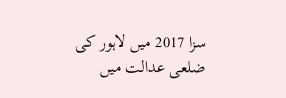سزا 2017 میں لاہور کی ضلعی عدالت میں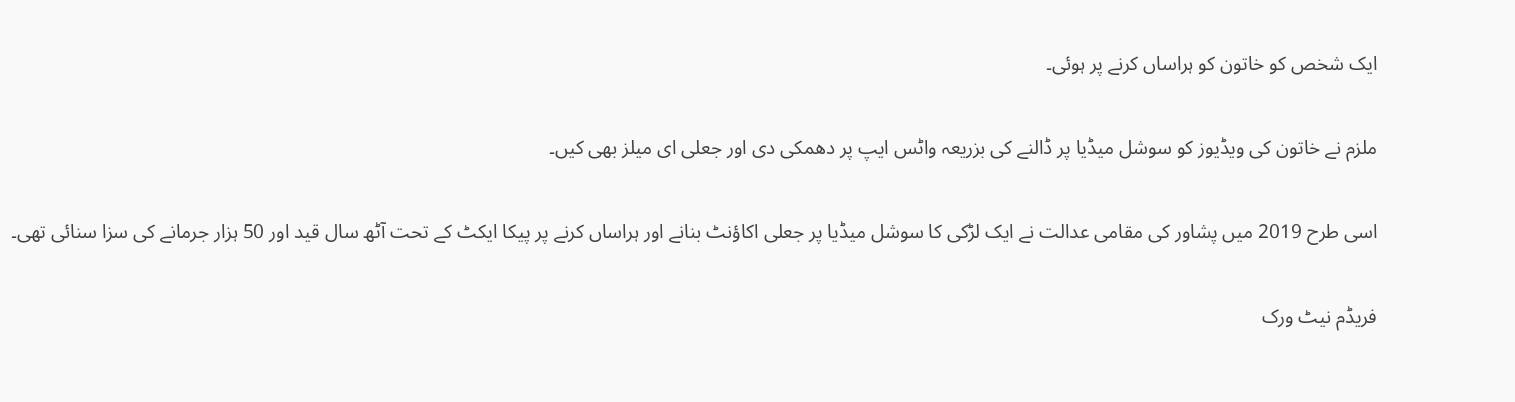ایک شخص کو خاتون کو ہراساں کرنے پر ہوئی۔

ملزم نے خاتون کی ویڈیوز کو سوشل میڈیا پر ڈالنے کی بزریعہ واٹس ایپ پر دھمکی دی اور جعلی ای میلز بھی کیں۔

اسی طرح 2019 میں پشاور کی مقامی عدالت نے ایک لڑکی کا سوشل میڈیا پر جعلی اکاؤنٹ بنانے اور ہراساں کرنے پر پیکا ایکٹ کے تحت آٹھ سال قید اور 50 ہزار جرمانے کی سزا سنائی تھی۔

فریڈم نیٹ ورک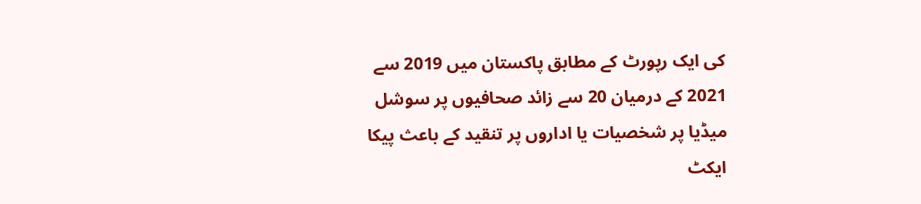کی ایک رپورٹ کے مطابق پاکستان میں 2019 سے 2021 کے درمیان 20 سے زائد صحافیوں پر سوشل میڈیا پر شخصیات یا اداروں پر تنقید کے باعث پیکا ایکٹ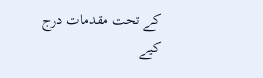کے تحت مقدمات درج کیے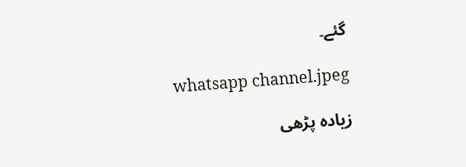گئے۔

whatsapp channel.jpeg

زیادہ پڑھی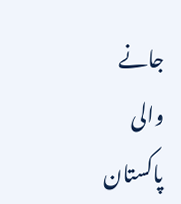جانے والی پاکستان